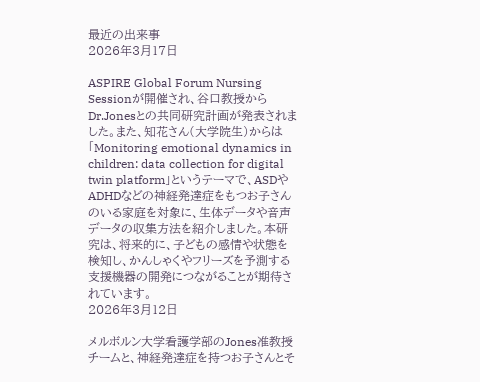最近の出来事
2026年3月17日

ASPIRE Global Forum Nursing Sessionが開催され、谷口教授からDr.Jonesとの共同研究計画が発表されました。また、知花さん(大学院生)からは「Monitoring emotional dynamics in children: data collection for digital twin platform」というテーマで、ASDやADHDなどの神経発達症をもつお子さんのいる家庭を対象に、生体データや音声データの収集方法を紹介しました。本研究は、将来的に、子どもの感情や状態を検知し、かんしゃくやフリーズを予測する支援機器の開発につながることが期待されています。
2026年3月12日

メルボルン大学看護学部のJones准教授チームと、神経発達症を持つお子さんとそ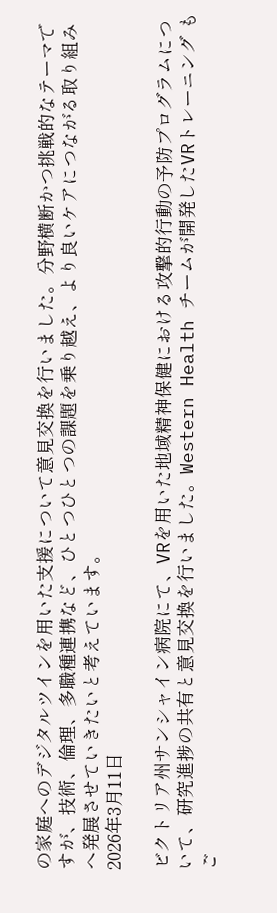の家庭へのデジタルツインを用いた支援について意見交換を行いました。分野横断かつ挑戦的なテーマですが、技術、倫理、多職種連携など、ひとつひとつの課題を乗り越え、より良いケアにつながる取り組みへ発展させていきたいと考えています。
2026年3月11日

ビクトリア州サンシャイン病院にて、VRを用いた地域精神保健における攻撃的行動の予防プログラムについて、研究進捗の共有と意見交換を行いました。Western Health チームが開発したVRトレーニング もご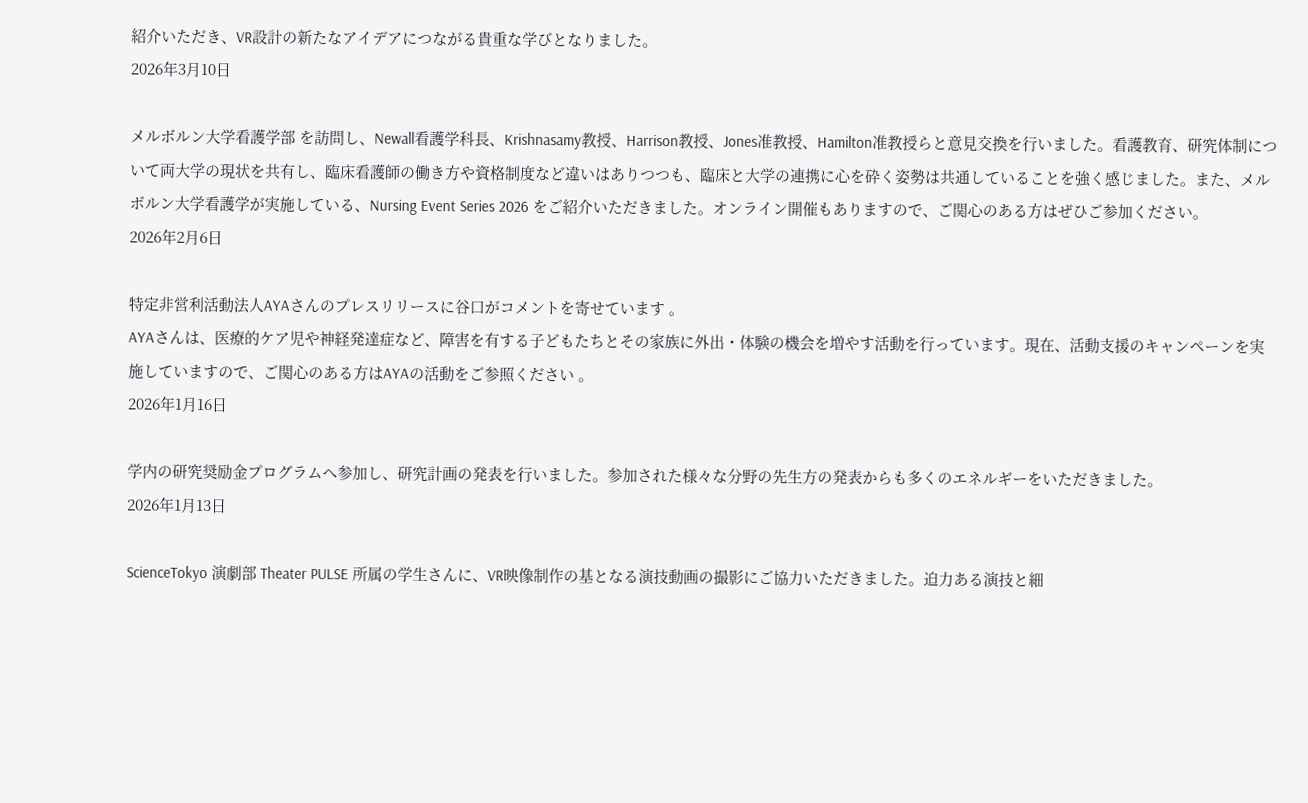紹介いただき、VR設計の新たなアイデアにつながる貴重な学びとなりました。
2026年3月10日

メルボルン大学看護学部 を訪問し、Newall看護学科長、Krishnasamy教授、Harrison教授、Jones准教授、Hamilton准教授らと意見交換を行いました。看護教育、研究体制について両大学の現状を共有し、臨床看護師の働き方や資格制度など違いはありつつも、臨床と大学の連携に心を砕く姿勢は共通していることを強く感じました。また、メルボルン大学看護学が実施している、Nursing Event Series 2026 をご紹介いただきました。オンライン開催もありますので、ご関心のある方はぜひご参加ください。
2026年2月6日

特定非営利活動法人AYAさんのプレスリリースに谷口がコメントを寄せています 。
AYAさんは、医療的ケア児や神経発達症など、障害を有する子どもたちとその家族に外出・体験の機会を増やす活動を行っています。現在、活動支援のキャンペーンを実施していますので、ご関心のある方はAYAの活動をご参照ください 。
2026年1月16日

学内の研究奨励金プログラムへ参加し、研究計画の発表を行いました。参加された様々な分野の先生方の発表からも多くのエネルギーをいただきました。
2026年1月13日

ScienceTokyo 演劇部 Theater PULSE 所属の学生さんに、VR映像制作の基となる演技動画の撮影にご協力いただきました。迫力ある演技と細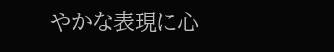やかな表現に心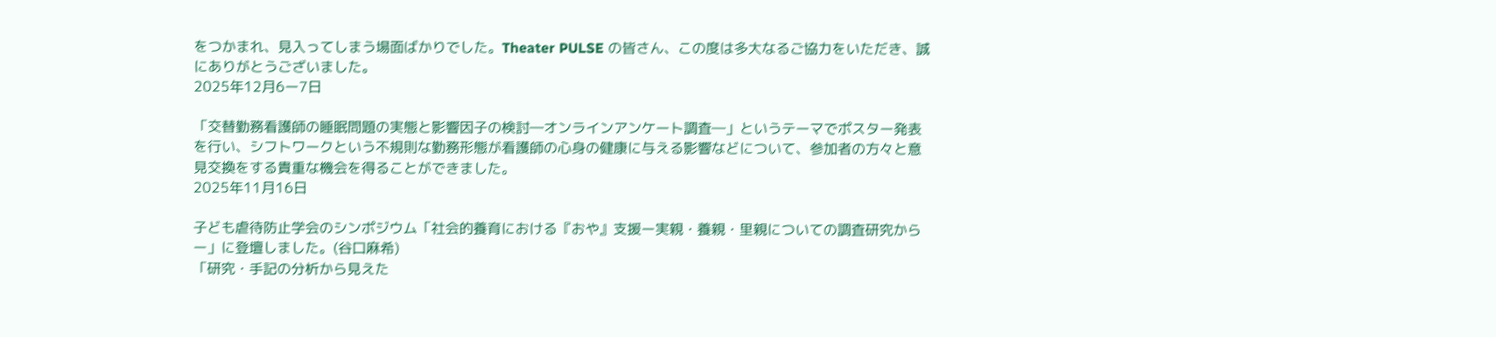をつかまれ、見入ってしまう場面ばかりでした。Theater PULSE の皆さん、この度は多大なるご協力をいただき、誠にありがとうございました。
2025年12月6ー7日

「交替勤務看護師の睡眠問題の実態と影響因子の検討―オンラインアンケート調査―」というテーマでポスター発表を行い、シフトワークという不規則な勤務形態が看護師の心身の健康に与える影響などについて、参加者の方々と意見交換をする貴重な機会を得ることができました。
2025年11月16日

子ども虐待防止学会のシンポジウム「社会的養育における『おや』支援ー実親・養親・里親についての調査研究からー」に登壇しました。(谷口麻希)
「研究・手記の分析から見えた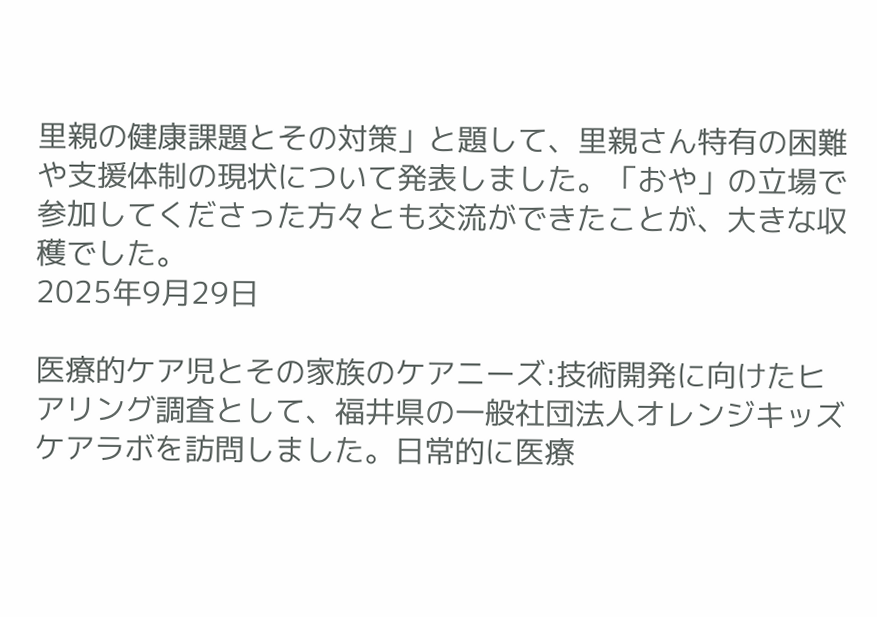里親の健康課題とその対策」と題して、里親さん特有の困難や支援体制の現状について発表しました。「おや」の立場で参加してくださった方々とも交流ができたことが、大きな収穫でした。
2025年9月29日

医療的ケア児とその家族のケアニーズ:技術開発に向けたヒアリング調査として、福井県の一般社団法人オレンジキッズケアラボを訪問しました。日常的に医療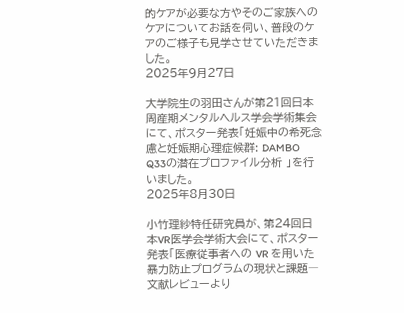的ケアが必要な方やそのご家族へのケアについてお話を伺い、普段のケアのご様子も見学させていただきました。
2025年9月27日

大学院生の羽田さんが第21回日本周産期メンタルヘルス学会学術集会にて、ポスター発表「妊娠中の希死念慮と妊娠期心理症候群: DAMBO Q33の潜在プロファイル分析 」を行いました。
2025年8月30日

小竹理紗特任研究員が、第24回日本VR医学会学術大会にて、ポスター発表「医療従事者への VR を用いた暴力防止プログラムの現状と課題―文献レビューより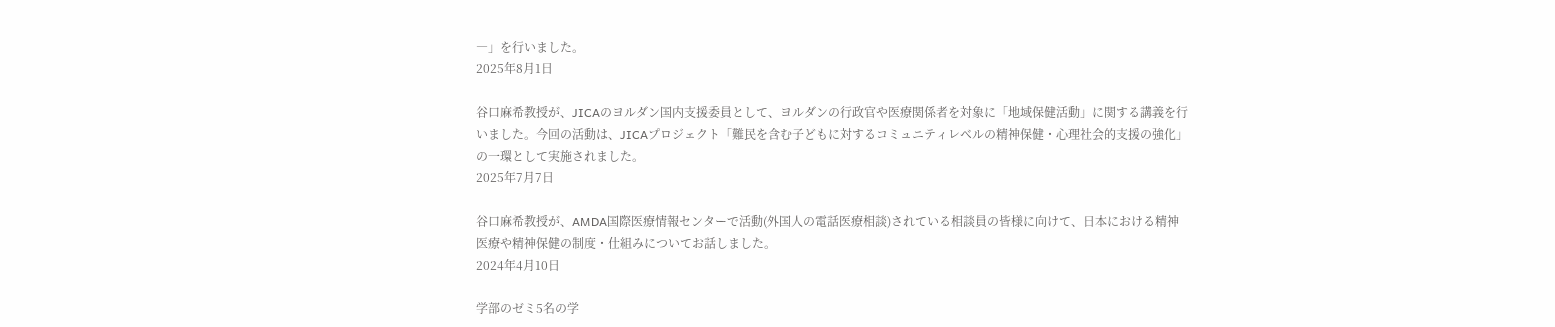―」を行いました。
2025年8月1日

谷口麻希教授が、JICAのヨルダン国内支援委員として、ヨルダンの行政官や医療関係者を対象に「地域保健活動」に関する講義を行いました。今回の活動は、JICAプロジェクト「難民を含む子どもに対するコミュニティレベルの精神保健・心理社会的支援の強化」の一環として実施されました。
2025年7月7日

谷口麻希教授が、AMDA国際医療情報センターで活動(外国人の電話医療相談)されている相談員の皆様に向けて、日本における精神医療や精神保健の制度・仕組みについてお話しました。
2024年4月10日

学部のゼミ5名の学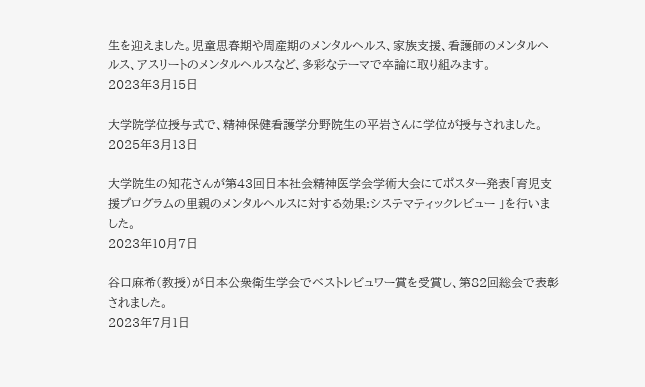生を迎えました。児童思春期や周産期のメンタルヘルス、家族支援、看護師のメンタルヘルス、アスリートのメンタルヘルスなど、多彩なテーマで卒論に取り組みます。
2023年3月15日

大学院学位授与式で、精神保健看護学分野院生の平岩さんに学位が授与されました。
2025年3月13日

大学院生の知花さんが第43回日本社会精神医学会学術大会にてポスター発表「育児支援プログラムの里親のメンタルヘルスに対する効果:システマティックレビュー 」を行いました。
2023年10月7日

谷口麻希(教授)が日本公衆衛生学会でベストレビュワー賞を受賞し、第82回総会で表彰されました。
2023年7月1日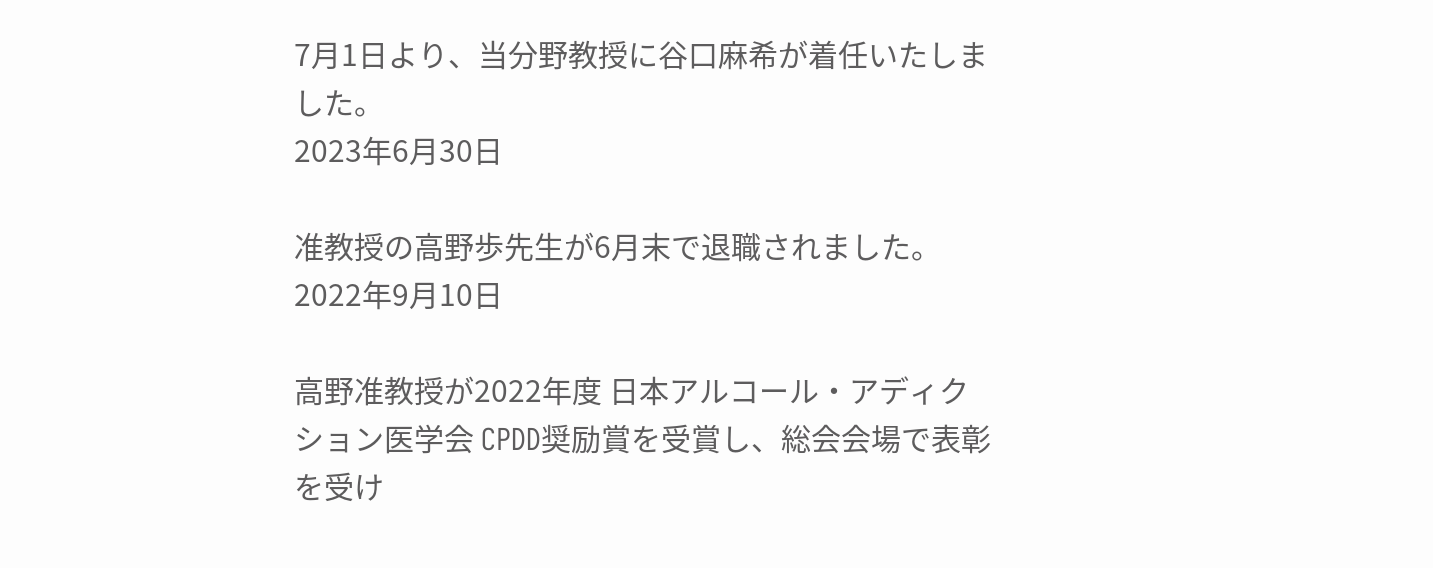7月1日より、当分野教授に谷口麻希が着任いたしました。
2023年6月30日

准教授の高野歩先生が6月末で退職されました。
2022年9月10日

高野准教授が2022年度 日本アルコール・アディクション医学会 CPDD奨励賞を受賞し、総会会場で表彰を受け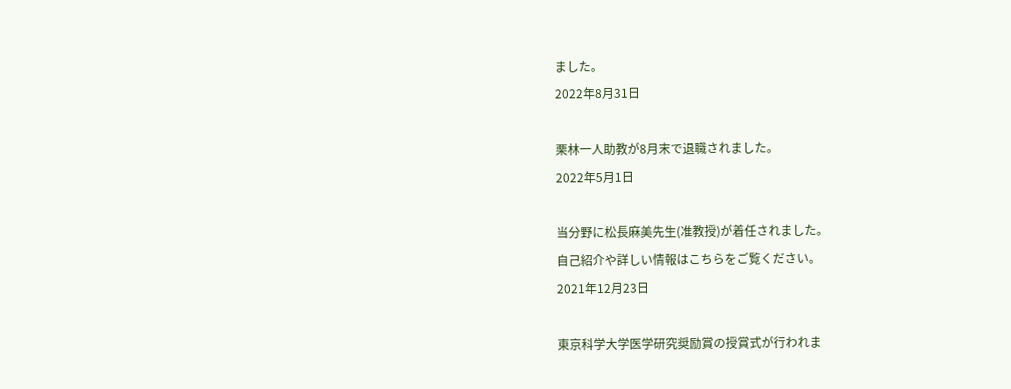ました。
2022年8月31日

栗林一人助教が8月末で退職されました。
2022年5月1日

当分野に松長麻美先生(准教授)が着任されました。
自己紹介や詳しい情報はこちらをご覧ください。
2021年12月23日

東京科学大学医学研究奨励賞の授賞式が行われま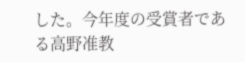した。今年度の受賞者である高野准教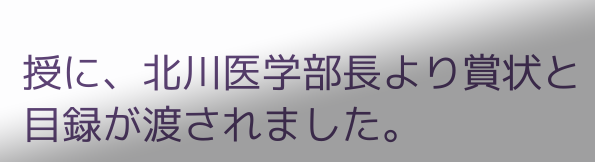授に、北川医学部長より賞状と目録が渡されました。